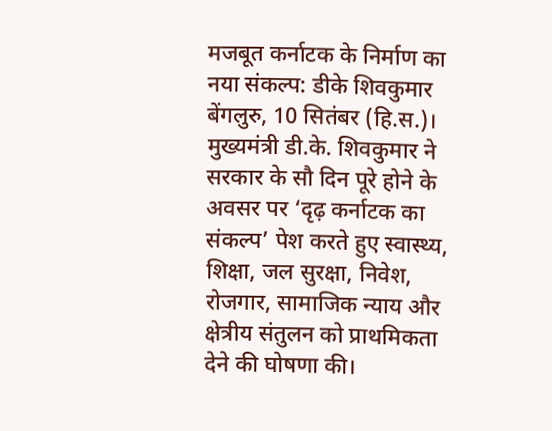मजबूत कर्नाटक के निर्माण का नया संकल्प: डीके शिवकुमार
बेंगलुरु, 10 सितंबर (हि.स.)। मुख्यमंत्री डी.के. शिवकुमार ने सरकार के सौ दिन पूरे होने के अवसर पर ‘दृढ़ कर्नाटक का संकल्प’ पेश करते हुए स्वास्थ्य, शिक्षा, जल सुरक्षा, निवेश, रोजगार, सामाजिक न्याय और क्षेत्रीय संतुलन को प्राथमिकता देने की घोषणा की।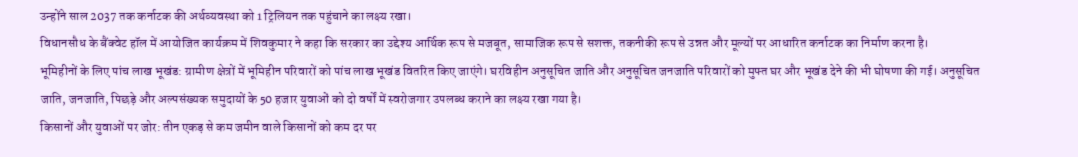उन्होंने साल 2037 तक कर्नाटक की अर्थव्यवस्था को 1 ट्रिलियन तक पहुंचाने का लक्ष्य रखा।
विधानसौध के बैंक्वेट हॉल में आयोजित कार्यक्रम में शिवकुमार ने कहा कि सरकार का उद्देश्य आर्थिक रूप से मजबूत, सामाजिक रूप से सशक्त, तकनीकी रूप से उन्नत और मूल्यों पर आधारित कर्नाटक का निर्माण करना है।
भूमिहीनों के लिए पांच लाख भूखंड: ग्रामीण क्षेत्रों में भूमिहीन परिवारों को पांच लाख भूखंड वितरित किए जाएंगे। घरविहीन अनुसूचित जाति और अनुसूचित जनजाति परिवारों को मुफ्त घर और भूखंड देने की भी घोषणा की गई। अनुसूचित जाति, जनजाति, पिछड़े और अल्पसंख्यक समुदायों के 50 हजार युवाओं को दो वर्षों में स्वरोजगार उपलब्ध कराने का लक्ष्य रखा गया है।
किसानों और युवाओं पर जोर: तीन एकड़ से कम जमीन वाले किसानों को कम दर पर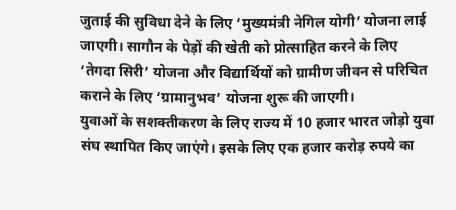जुताई की सुविधा देने के लिए ‘मुख्यमंत्री नेगिल योगी’ योजना लाई जाएगी। सागौन के पेड़ों की खेती को प्रोत्साहित करने के लिए ‘तेगदा सिरी’ योजना और विद्यार्थियों को ग्रामीण जीवन से परिचित कराने के लिए ‘ग्रामानुभव’ योजना शुरू की जाएगी।
युवाओं के सशक्तीकरण के लिए राज्य में 10 हजार भारत जोड़ो युवा संघ स्थापित किए जाएंगे। इसके लिए एक हजार करोड़ रुपये का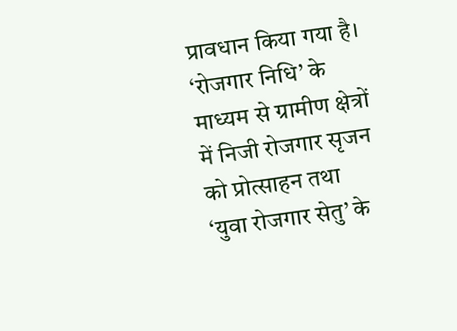प्रावधान किया गया है। ‘रोजगार निधि’ के माध्यम से ग्रामीण क्षेत्रों में निजी रोजगार सृजन को प्रोत्साहन तथा ‘युवा रोजगार सेतु’ के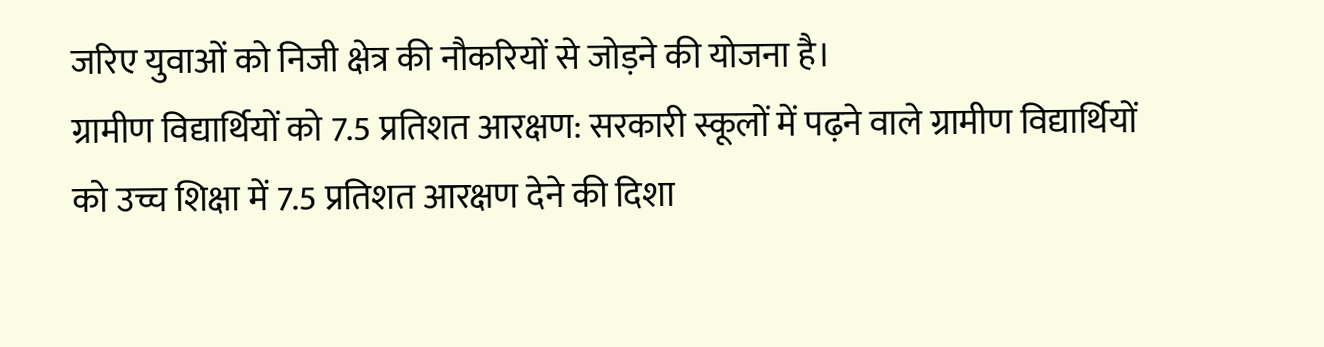जरिए युवाओं को निजी क्षेत्र की नौकरियों से जोड़ने की योजना है।
ग्रामीण विद्यार्थियों को 7.5 प्रतिशत आरक्षण: सरकारी स्कूलों में पढ़ने वाले ग्रामीण विद्यार्थियों को उच्च शिक्षा में 7.5 प्रतिशत आरक्षण देने की दिशा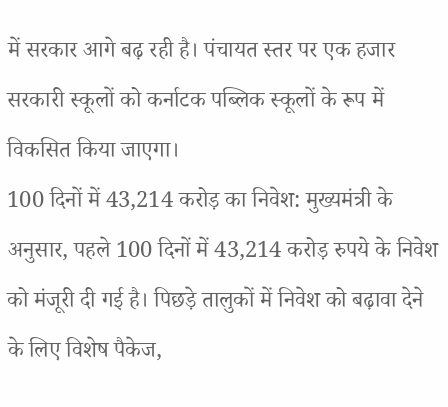में सरकार आगे बढ़ रही है। पंचायत स्तर पर एक हजार सरकारी स्कूलों को कर्नाटक पब्लिक स्कूलों के रूप में विकसित किया जाएगा।
100 दिनों में 43,214 करोड़ का निवेश: मुख्यमंत्री के अनुसार, पहले 100 दिनों में 43,214 करोड़ रुपये के निवेश को मंजूरी दी गई है। पिछड़े तालुकों में निवेश को बढ़ावा देने के लिए विशेष पैकेज,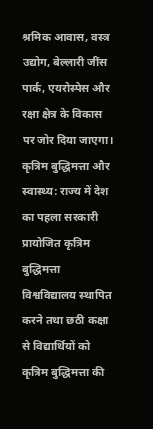श्रमिक आवास, वस्त्र उद्योग, बेल्लारी जींस पार्क, एयरोस्पेस और रक्षा क्षेत्र के विकास पर जोर दिया जाएगा।
कृत्रिम बुद्धिमत्ता और स्वास्थ्य: राज्य में देश का पहला सरकारी प्रायोजित कृत्रिम बुद्धिमत्ता विश्वविद्यालय स्थापित करने तथा छठी कक्षा से विद्यार्थियों को कृत्रिम बुद्धिमत्ता की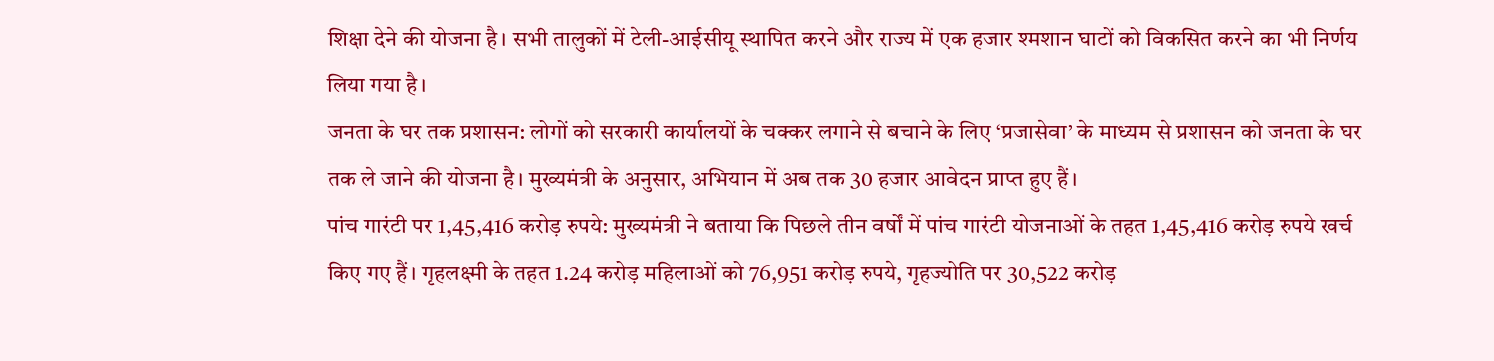शिक्षा देने की योजना है। सभी तालुकों में टेली-आईसीयू स्थापित करने और राज्य में एक हजार श्मशान घाटों को विकसित करने का भी निर्णय लिया गया है।
जनता के घर तक प्रशासन: लोगों को सरकारी कार्यालयों के चक्कर लगाने से बचाने के लिए ‘प्रजासेवा’ के माध्यम से प्रशासन को जनता के घर तक ले जाने की योजना है। मुख्यमंत्री के अनुसार, अभियान में अब तक 30 हजार आवेदन प्राप्त हुए हैं।
पांच गारंटी पर 1,45,416 करोड़ रुपये: मुख्यमंत्री ने बताया कि पिछले तीन वर्षों में पांच गारंटी योजनाओं के तहत 1,45,416 करोड़ रुपये खर्च किए गए हैं। गृहलक्ष्मी के तहत 1.24 करोड़ महिलाओं को 76,951 करोड़ रुपये, गृहज्योति पर 30,522 करोड़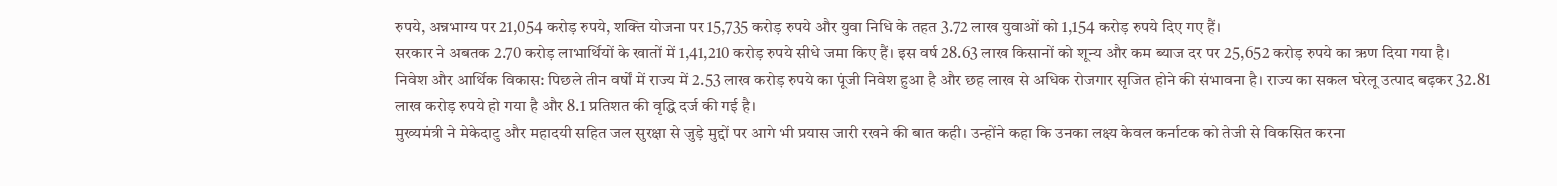रुपये, अन्नभाग्य पर 21,054 करोड़ रुपये, शक्ति योजना पर 15,735 करोड़ रुपये और युवा निधि के तहत 3.72 लाख युवाओं को 1,154 करोड़ रुपये दिए गए हैं।
सरकार ने अबतक 2.70 करोड़ लाभार्थियों के खातों में 1,41,210 करोड़ रुपये सीधे जमा किए हैं। इस वर्ष 28.63 लाख किसानों को शून्य और कम ब्याज दर पर 25,652 करोड़ रुपये का ऋण दिया गया है।
निवेश और आर्थिक विकास: पिछले तीन वर्षों में राज्य में 2.53 लाख करोड़ रुपये का पूंजी निवेश हुआ है और छह लाख से अधिक रोजगार सृजित होने की संभावना है। राज्य का सकल घरेलू उत्पाद बढ़कर 32.81 लाख करोड़ रुपये हो गया है और 8.1 प्रतिशत की वृद्धि दर्ज की गई है।
मुख्यमंत्री ने मेकेदाटु और महादयी सहित जल सुरक्षा से जुड़े मुद्दों पर आगे भी प्रयास जारी रखने की बात कही। उन्होंने कहा कि उनका लक्ष्य केवल कर्नाटक को तेजी से विकसित करना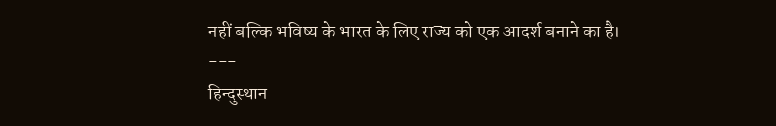नहीं बल्कि भविष्य के भारत के लिए राज्य को एक आदर्श बनाने का है।
---
हिन्दुस्थान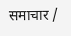समाचार /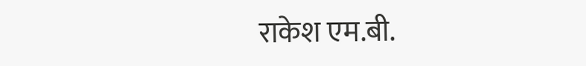राकेश एम.बी.